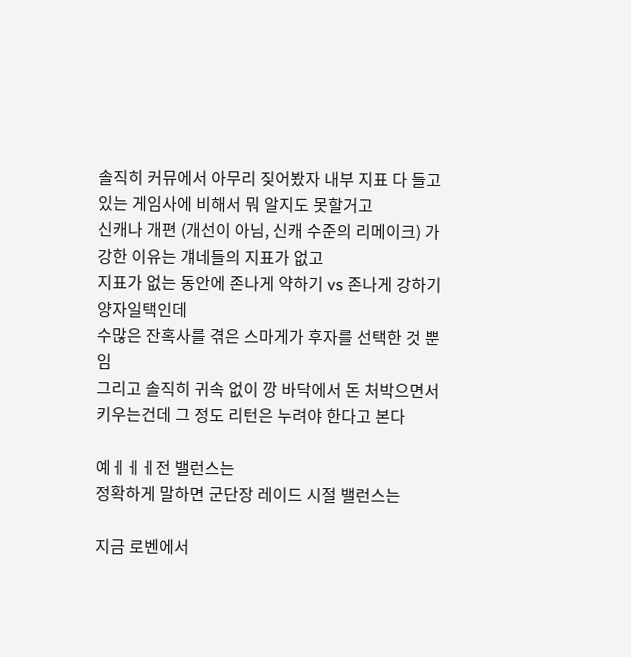솔직히 커뮤에서 아무리 짖어봤자 내부 지표 다 들고 있는 게임사에 비해서 뭐 알지도 못할거고
신캐나 개편 (개선이 아님, 신캐 수준의 리메이크) 가 강한 이유는 걔네들의 지표가 없고
지표가 없는 동안에 존나게 약하기 vs 존나게 강하기 양자일택인데
수많은 잔혹사를 겪은 스마게가 후자를 선택한 것 뿐임
그리고 솔직히 귀속 없이 깡 바닥에서 돈 처박으면서 키우는건데 그 정도 리턴은 누려야 한다고 본다

예ㅔㅔㅔ전 밸런스는
정확하게 말하면 군단장 레이드 시절 밸런스는

지금 로벤에서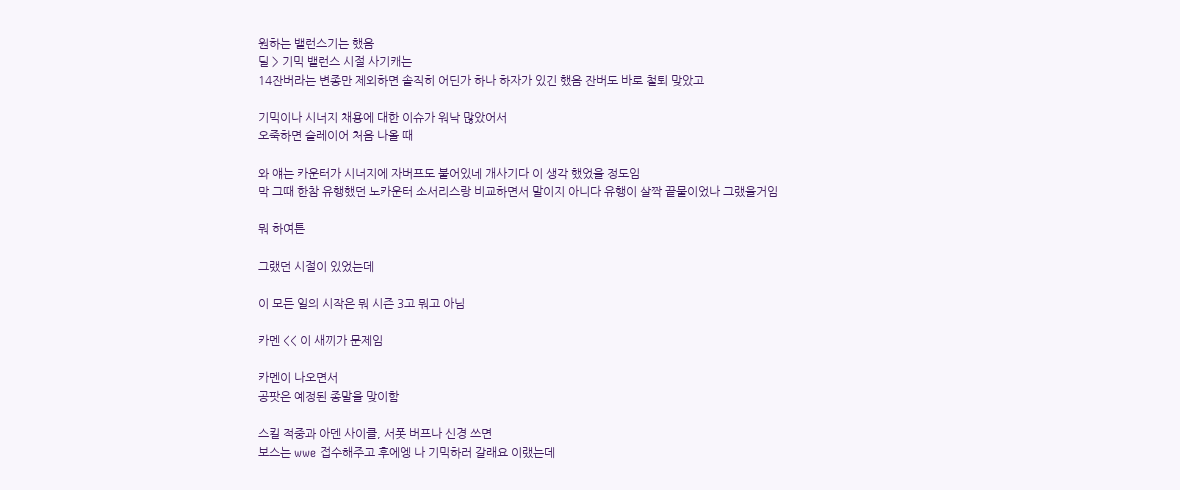원하는 밸런스기는 했음
딜 > 기믹 밸런스 시절 사기캐는
14잔버라는 변종만 제외하면 솔직히 어딘가 하나 하자가 있긴 했음 잔버도 바로 철퇴 맞았고

기믹이나 시너지 채용에 대한 이슈가 워낙 많았어서
오죽하면 슬레이어 처음 나올 때

와 얘는 카운터가 시너지에 자버프도 붙어있네 개사기다 이 생각 했었을 정도임
막 그때 한참 유행했던 노카운터 소서리스랑 비교하면서 말이지 아니다 유행이 살짝 끝물이었나 그랬을거임

뭐 하여튼

그랬던 시절이 있었는데

이 모든 일의 시작은 뭐 시즌 3고 뭐고 아님

카멘 << 이 새끼가 문제임

카멘이 나오면서
공팟은 예정된 종말을 맞이함

스킬 적중과 아덴 사이클, 서폿 버프나 신경 쓰면
보스는 wwe 접수해주고 후에엥 나 기믹하러 갈래요 이랬는데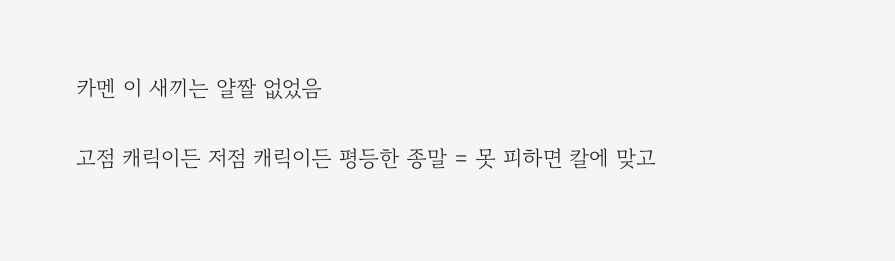카멘 이 새끼는 얄짤 없었음

고점 캐릭이든 저점 캐릭이든 평등한 종말 = 못 피하면 칼에 맞고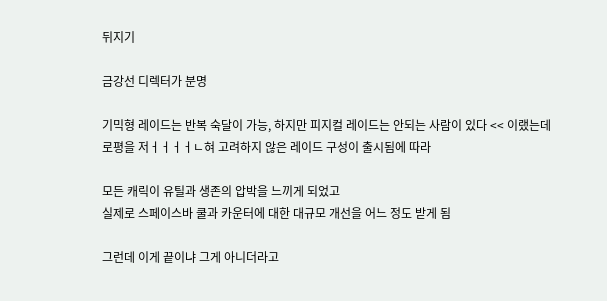뒤지기

금강선 디렉터가 분명

기믹형 레이드는 반복 숙달이 가능, 하지만 피지컬 레이드는 안되는 사람이 있다 << 이랬는데
로평을 저ㅓㅓㅓㅓㄴ혀 고려하지 않은 레이드 구성이 출시됨에 따라

모든 캐릭이 유틸과 생존의 압박을 느끼게 되었고
실제로 스페이스바 쿨과 카운터에 대한 대규모 개선을 어느 정도 받게 됨

그런데 이게 끝이냐 그게 아니더라고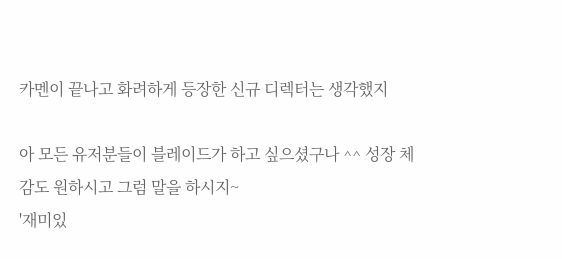카멘이 끝나고 화려하게 등장한 신규 디렉터는 생각했지

아 모든 유저분들이 블레이드가 하고 싶으셨구나 ^^ 성장 체감도 원하시고 그럼 말을 하시지~
'재미있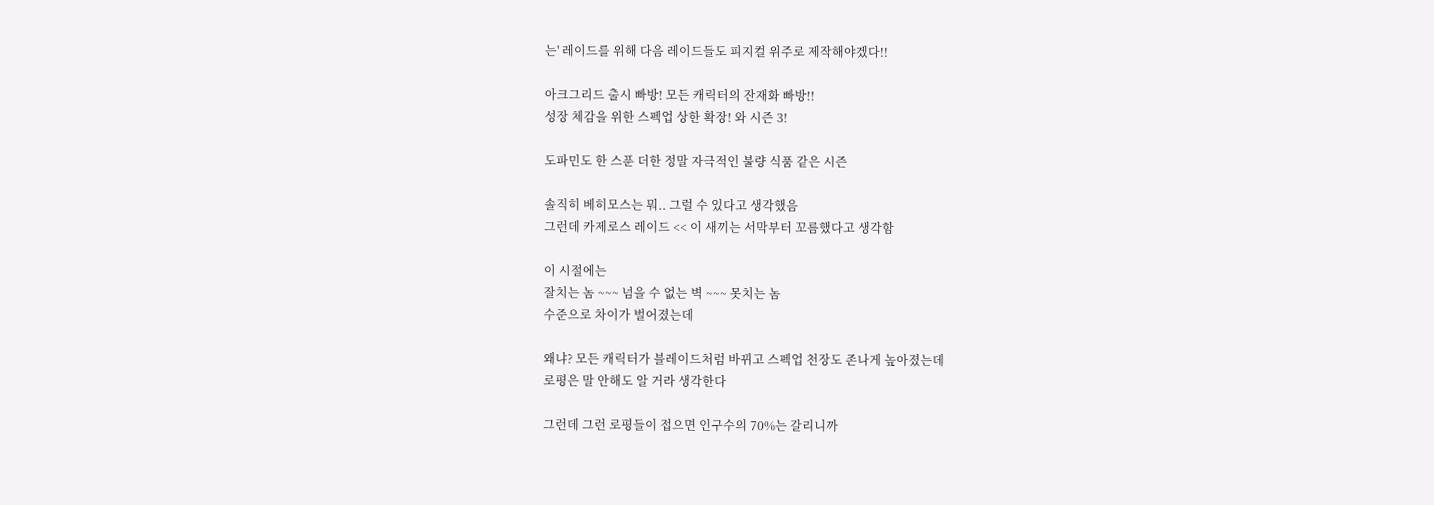는' 레이드를 위해 다음 레이드들도 피지컬 위주로 제작해야겠다!!

아크그리드 출시 빠방! 모든 캐릭터의 잔재화 빠방!!
성장 체감을 위한 스펙업 상한 확장! 와 시즌 3!

도파민도 한 스푼 더한 정말 자극적인 불량 식품 같은 시즌

솔직히 베히모스는 뭐.. 그럴 수 있다고 생각했음
그런데 카제로스 레이드 << 이 새끼는 서막부터 꼬름했다고 생각함

이 시절에는
잘치는 놈 ~~~ 넘을 수 없는 벽 ~~~ 못치는 놈
수준으로 차이가 벌어졌는데

왜냐? 모든 캐릭터가 블레이드처럼 바뀌고 스펙업 천장도 존나게 높아졌는데
로평은 말 안해도 알 거라 생각한다

그런데 그런 로평들이 접으면 인구수의 70%는 갈리니까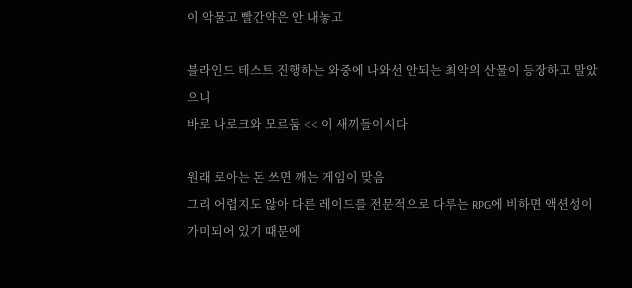이 악물고 빨간약은 안 내놓고

블라인드 테스트 진행하는 와중에 나와선 안되는 최악의 산물이 등장하고 말았으니
바로 나로크와 모르둠 << 이 새끼들이시다

원래 로아는 돈 쓰면 깨는 게임이 맞음
그리 어렵지도 않아 다른 레이드를 전문적으로 다루는 RPG에 비하면 액션성이 가미되어 있기 때문에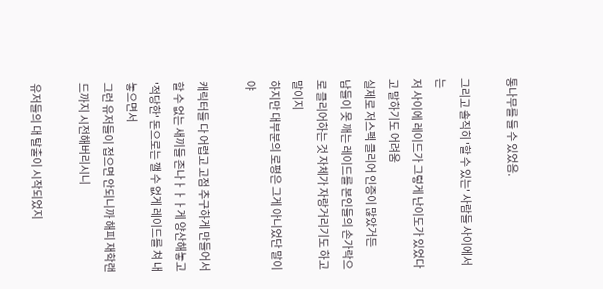통나무를 들 수 있었음.

그리고 솔직히 '할 수 있는' 사람들 사이에서는
저 사이에 레이드가 그렇게 난이도가 있었다고 말하기도 어려움
실제로 저스펙 클리어 인증이 많았거든
남들이 못 깨는 레이드를 본인들의 손가락으로 클리어하는 것 자체가 자랑거리기도 하고 말이지
하지만 대부분의 로평은 그게 아니었단 말이야

캐릭터들 다 어렵고 고점 추구하게 만들어서 할 수 없는 새끼들 존나ㅏㅏㅏ게 양산해놓고
'적당한' 돈으로는 깰 수 없게 레이드를 쳐 내놓으면서
그런 유저들이 접으면 안되니까 해피 재학랜드까지 시전해버리시니

유저들의 대 탈출이 시작되었지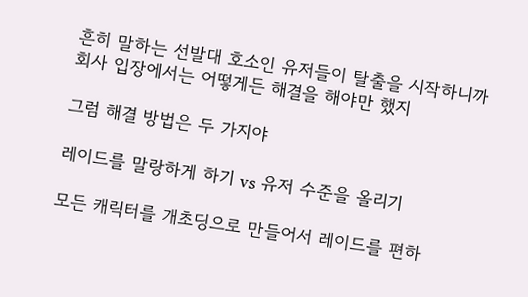흔히 말하는 선발대 호소인 유저들이 탈출을 시작하니까
회사 입장에서는 어떻게든 해결을 해야만 했지

그럼 해결 방법은 두 가지야

레이드를 말랑하게 하기 vs 유저 수준을 올리기

모든 캐릭터를 개초딩으로 만들어서 레이드를 편하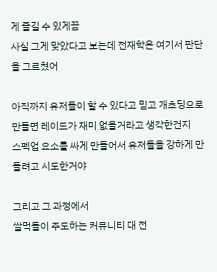게 즐길 수 있게끔
사실 그게 맞았다고 보는데 전재학은 여기서 판단을 그르쳤어

아직까지 유저들이 할 수 있다고 믿고 개초딩으로 만들면 레이드가 재미 없을거라고 생각한건지
스펙업 요소를 싸게 만들어서 유저들을 강하게 만들려고 시도한거야

그리고 그 과정에서
쌀먹들이 주도하는 커뮤니티 대 전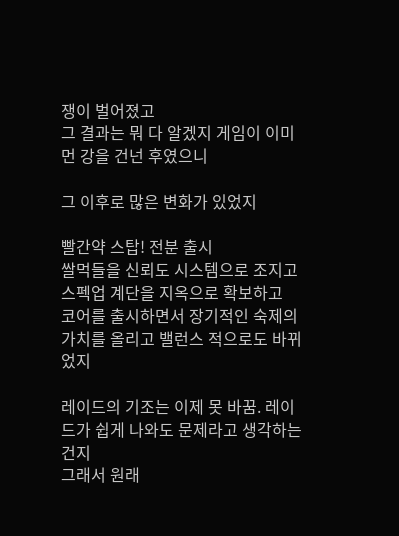쟁이 벌어졌고
그 결과는 뭐 다 알겠지 게임이 이미 먼 강을 건넌 후였으니

그 이후로 많은 변화가 있었지

빨간약 스탑! 전분 출시
쌀먹들을 신뢰도 시스템으로 조지고
스펙업 계단을 지옥으로 확보하고
코어를 출시하면서 장기적인 숙제의 가치를 올리고 밸런스 적으로도 바뀌었지

레이드의 기조는 이제 못 바꿈. 레이드가 쉽게 나와도 문제라고 생각하는건지
그래서 원래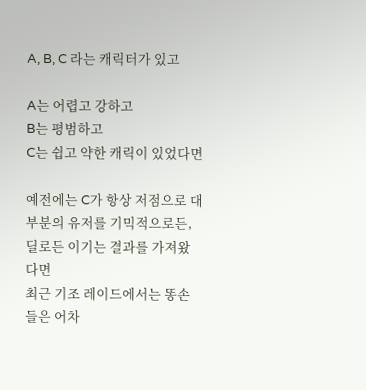A, B, C 라는 캐릭터가 있고

A는 어렵고 강하고
B는 평범하고
C는 쉽고 약한 캐릭이 있었다면

예전에는 C가 항상 저점으로 대부분의 유저를 기믹적으로든, 딜로든 이기는 결과를 가져왔다면
최근 기조 레이드에서는 똥손들은 어차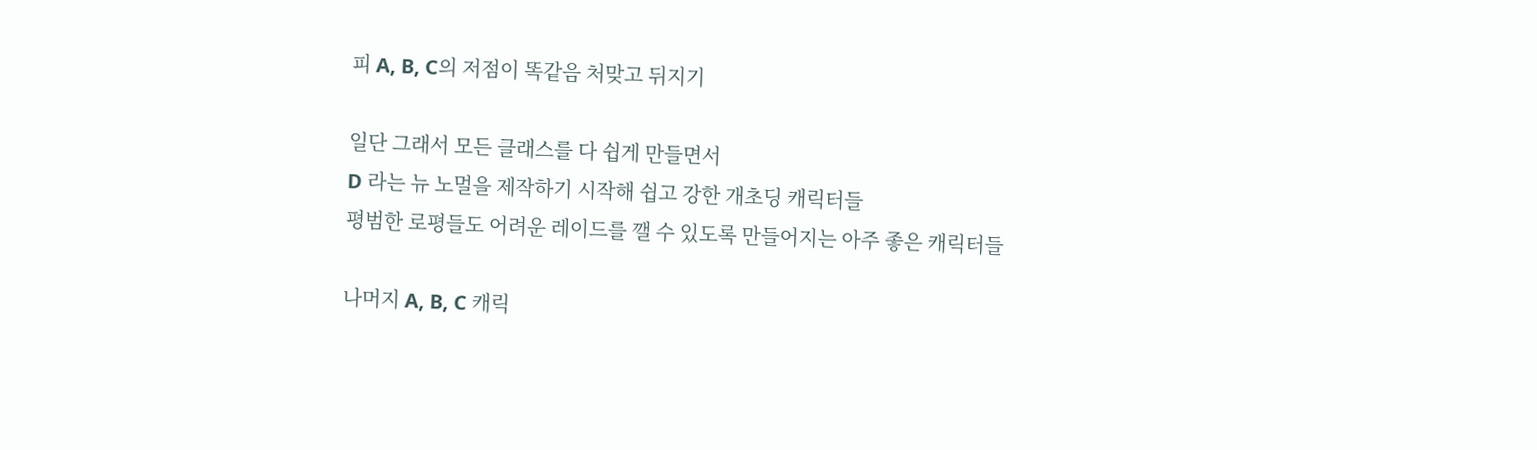피 A, B, C의 저점이 똑같음 처맞고 뒤지기

일단 그래서 모든 클래스를 다 쉽게 만들면서
D 라는 뉴 노멀을 제작하기 시작해 쉽고 강한 개초딩 캐릭터들
평범한 로평들도 어려운 레이드를 깰 수 있도록 만들어지는 아주 좋은 캐릭터들

나머지 A, B, C 캐릭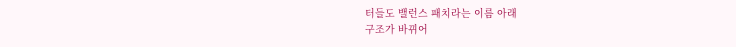터들도 밸런스 패치라는 이름 아래
구조가 바뀌어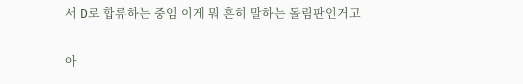서 D로 합류하는 중임 이게 뭐 흔히 말하는 돌림판인거고

아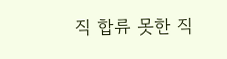직 합류 못한 직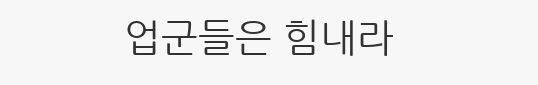업군들은 힘내라